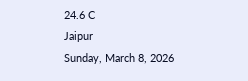24.6 C
Jaipur
Sunday, March 8, 2026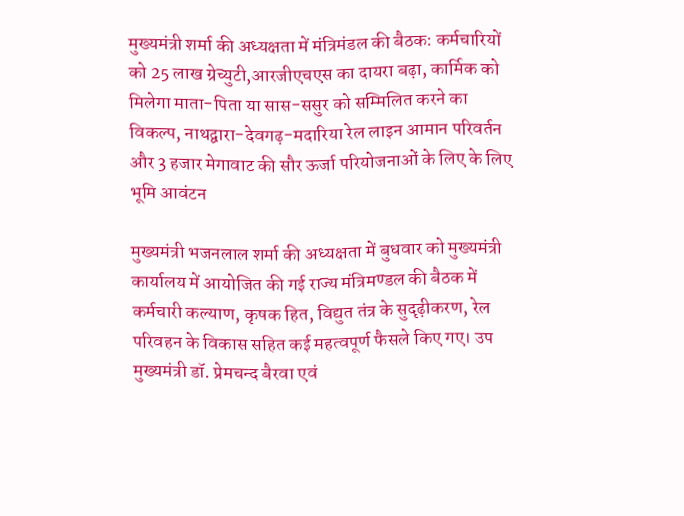मुख्यमंत्री शर्मा की अध्यक्षता में मंत्रिमंडल की बैठक: कर्मचारियों को 25 लाख ग्रेच्युटी,आरजीएचएस का दायरा बढ़ा, कार्मिक को मिलेगा माता-पिता या सास-ससुर को सम्मिलित करने का विकल्प, नाथद्वारा-देवगढ़-मदारिया रेल लाइन आमान परिवर्तन और 3 हजार मेगावाट की सौर ऊर्जा परियोजनाओं के लिए के लिए भूमि आवंटन

मुख्यमंत्री भजनलाल शर्मा की अध्यक्षता में बुधवार को मुख्यमंत्री कार्यालय में आयोजित की गई राज्य मंत्रिमण्डल की बैठक में कर्मचारी कल्याण, कृषक हित, विद्युत तंत्र के सुदृढ़ीकरण, रेल परिवहन के विकास सहित कई महत्वपूर्ण फैसले किए गए। उप मुख्यमंत्री डॉ. प्रेमचन्द बैरवा एवं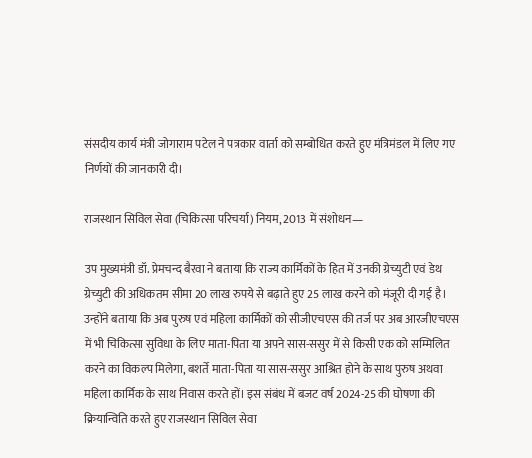संसदीय कार्य मंत्री जोगाराम पटेल ने पत्रकार वार्ता को सम्बोधित करते हुए मंत्रिमंडल में लिए गए निर्णयों की जानकारी दी।

राजस्थान सिविल सेवा (चिकित्सा परिचर्या) नियम, 2013 में संशोधन—

उप मुख्यमंत्री डॉ. प्रेमचन्द बैरवा ने बताया कि राज्य कार्मिकों के हित में उनकी ग्रेच्युटी एवं डेथ ग्रेच्युटी की अधिकतम सीमा 20 लाख रुपये से बढ़ाते हुए 25 लाख करने को मंजूरी दी गई है। उन्होंने बताया कि अब पुरुष एवं महिला कार्मिकों को सीजीएचएस की तर्ज पर अब आरजीएचएस में भी चिकित्सा सुविधा के लिए माता-पिता या अपने सास-ससुर में से किसी एक को सम्मिलित करने का विकल्प मिलेगा, बशर्ते माता-पिता या सास-ससुर आश्रित होने के साथ पुरुष अथवा महिला कार्मिक के साथ निवास करते हों। इस संबंध में बजट वर्ष 2024-25 की घोषणा की क्रियान्विति करते हुए राजस्थान सिविल सेवा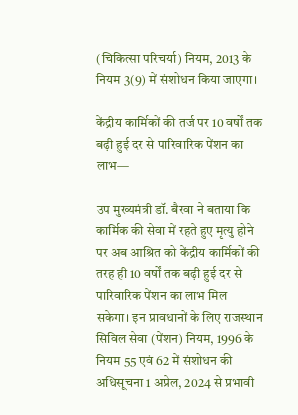(चिकित्सा परिचर्या) नियम, 2013 के नियम 3(9) में संशोधन किया जाएगा।

केंद्रीय कार्मिकों की तर्ज पर 10 वर्षों तक बढ़ी हुई दर से पारिवारिक पेंशन का लाभ—

उप मुख्यमंत्री डॉ. बैरवा ने बताया कि कार्मिक की सेवा में रहते हुए मृत्यु होने पर अब आश्रित को केंद्रीय कार्मिकों की तरह ही 10 वर्षों तक बढ़ी हुई दर से पारिवारिक पेंशन का लाभ मिल सकेगा। इन प्रावधानों के लिए राजस्थान सिविल सेवा (पेंशन) नियम, 1996 के नियम 55 एवं 62 में संशोधन की अधिसूचना 1 अप्रेल, 2024 से प्रभावी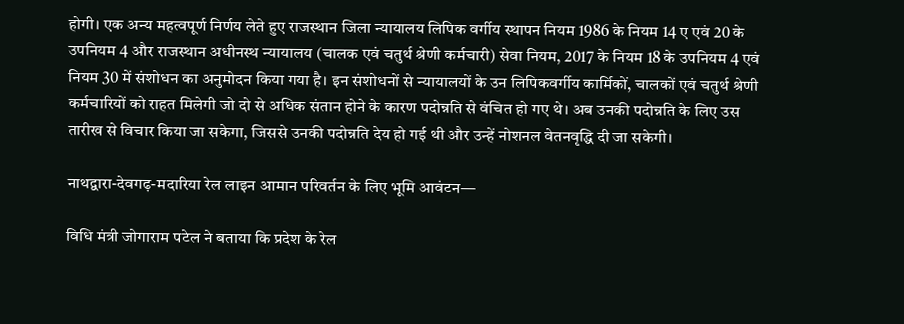होगी। एक अन्य महत्वपूर्ण निर्णय लेते हुए राजस्थान जिला न्यायालय लिपिक वर्गीय स्थापन नियम 1986 के नियम 14 ए एवं 20 के उपनियम 4 और राजस्थान अधीनस्थ न्यायालय (चालक एवं चतुर्थ श्रेणी कर्मचारी) सेवा नियम, 2017 के नियम 18 के उपनियम 4 एवं नियम 30 में संशोधन का अनुमोदन किया गया है। इन संशोधनों से न्यायालयों के उन लिपिकवर्गीय कार्मिकों, चालकों एवं चतुर्थ श्रेणी कर्मचारियों को राहत मिलेगी जो दो से अधिक संतान होने के कारण पदोन्नति से वंचित हो गए थे। अब उनकी पदोन्नति के लिए उस तारीख से विचार किया जा सकेगा, जिससे उनकी पदोन्नति देय हो गई थी और उन्हें नोशनल वेतनवृद्धि दी जा सकेगी।

नाथद्वारा-देवगढ़-मदारिया रेल लाइन आमान परिवर्तन के लिए भूमि आवंटन—

विधि मंत्री जोगाराम पटेल ने बताया कि प्रदेश के रेल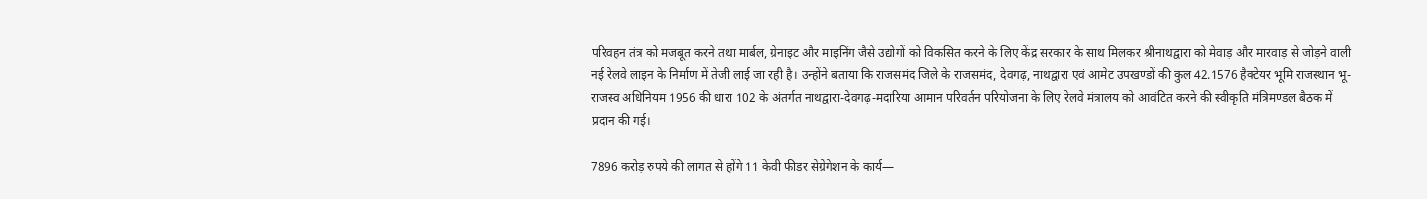परिवहन तंत्र को मजबूत करने तथा मार्बल, ग्रेनाइट और माइनिंग जैसे उद्योगों को विकसित करने के लिए केंद्र सरकार के साथ मिलकर श्रीनाथद्वारा को मेवाड़ और मारवाड़ से जोड़ने वाली नई रेलवे लाइन के निर्माण में तेजी लाई जा रही है। उन्होंने बताया कि राजसमंद जिले के राजसमंद, देवगढ़, नाथद्वारा एवं आमेट उपखण्डों की कुल 42.1576 हैक्टेयर भूमि राजस्थान भू-राजस्व अधिनियम 1956 की धारा 102 के अंतर्गत नाथद्वारा-देवगढ़-मदारिया आमान परिवर्तन परियोजना के लिए रेलवे मंत्रालय को आवंटित करने की स्वीकृति मंत्रिमण्डल बैठक में प्रदान की गई।

7896 करोड़ रुपये की लागत से होंगे 11 केवी फीडर सेग्रेगेशन के कार्य—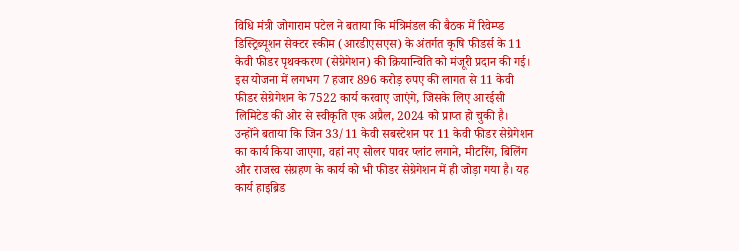विधि मंत्री जोगाराम पटेल ने बताया कि मंत्रिमंडल की बैठक में रिवेम्प्ड डिस्ट्रिब्यूशन सेक्टर स्कीम (आरडीएसएस) के अंतर्गत कृषि फीडर्स के 11 केवी फीडर पृथक्करण (सेग्रेगेशन) की क्रियान्विति को मंजूरी प्रदान की गई। इस योजना में लगभग 7 हजार 896 करोड़ रुपए की लागत से 11 केवी फीडर सेग्रेगेशन के 7522 कार्य करवाए जाएंगे, जिसके लिए आरईसी लिमिटेड की ओर से स्वीकृति एक अप्रैल, 2024 को प्राप्त हो चुकी है। उन्होंने बताया कि जिन 33/11 केवी सबस्टेशन पर 11 केवी फीडर सेग्रेगेशन का कार्य किया जाएगा, वहां नए सोलर पावर प्लांट लगाने, मीटरिंग, बिलिंग और राजस्व संग्रहण के कार्य को भी फीडर सेग्रेगेशन में ही जोड़ा गया है। यह  कार्य हाइब्रिड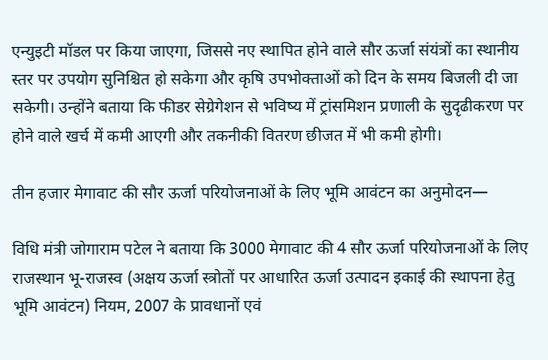एन्युइटी मॉडल पर किया जाएगा, जिससे नए स्थापित होने वाले सौर ऊर्जा संयंत्रों का स्थानीय स्तर पर उपयोग सुनिश्चित हो सकेगा और कृषि उपभोक्ताओं को दिन के समय बिजली दी जा सकेगी। उन्होंने बताया कि फीडर सेग्रेगेशन से भविष्य में ट्रांसमिशन प्रणाली के सुदृढीकरण पर होने वाले खर्च में कमी आएगी और तकनीकी वितरण छीजत में भी कमी होगी।

तीन हजार मेगावाट की सौर ऊर्जा परियोजनाओं के लिए भूमि आवंटन का अनुमोदन—

विधि मंत्री जोगाराम पटेल ने बताया कि 3000 मेगावाट की 4 सौर ऊर्जा परियोजनाओं के लिए राजस्थान भू-राजस्व (अक्षय ऊर्जा स्त्रोतों पर आधारित ऊर्जा उत्पादन इकाई की स्थापना हेतु भूमि आवंटन) नियम, 2007 के प्रावधानों एवं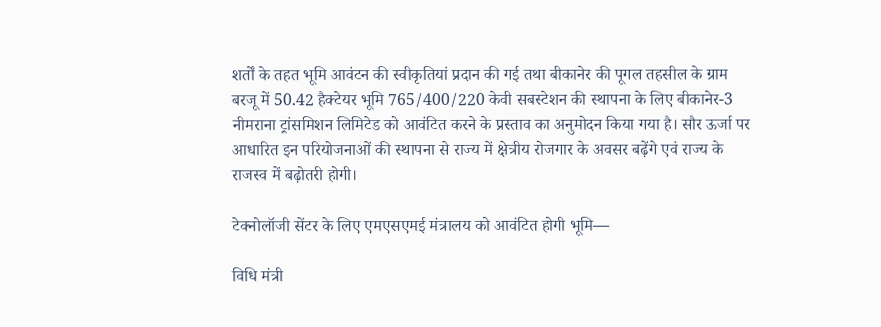शर्तों के तहत भूमि आवंटन की स्वीकृतियां प्रदान की गई तथा बीकानेर की पूगल तहसील के ग्राम बरजू में 50.42 हैक्टेयर भूमि 765/400/220 केवी सबस्टेशन की स्थापना के लिए बीकानेर-3 नीमराना ट्रांसमिशन लिमिटेड को आवंटित करने के प्रस्ताव का अनुमोदन किया गया है। सौर ऊर्जा पर आधारित इन परियोजनाओं की स्थापना से राज्य में क्षेत्रीय रोजगार के अवसर बढ़ेंगे एवं राज्य के राजस्व में बढ़ोतरी होगी।

टेक्नोलॉजी सेंटर के लिए एमएसएमई मंत्रालय को आवंटित होगी भूमि—

विधि मंत्री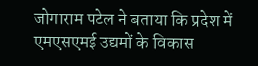जोगाराम पटेल ने बताया कि प्रदेश में एमएसएमई उद्यमों के विकास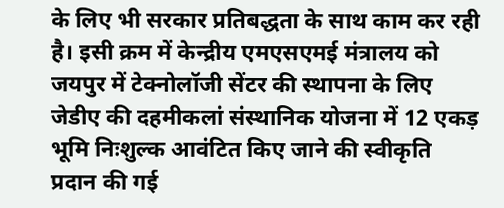के लिए भी सरकार प्रतिबद्धता के साथ काम कर रही है। इसी क्रम में केन्द्रीय एमएसएमई मंत्रालय को जयपुर में टेक्नोलॉजी सेंटर की स्थापना के लिए जेडीए की दहमीकलां संस्थानिक योजना में 12 एकड़ भूमि निःशुल्क आवंटित किए जाने की स्वीकृति प्रदान की गई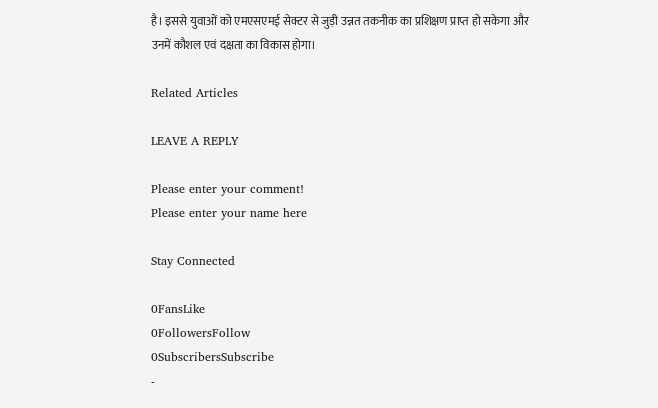है। इससे युवाओं को एमएसएमई सेक्टर से जुड़ी उन्नत तकनीक का प्रशिक्षण प्राप्त हो सकेगा और उनमें कौशल एवं दक्षता का विकास होगा।

Related Articles

LEAVE A REPLY

Please enter your comment!
Please enter your name here

Stay Connected

0FansLike
0FollowersFollow
0SubscribersSubscribe
-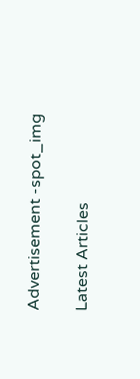Advertisement -spot_img

Latest Articles